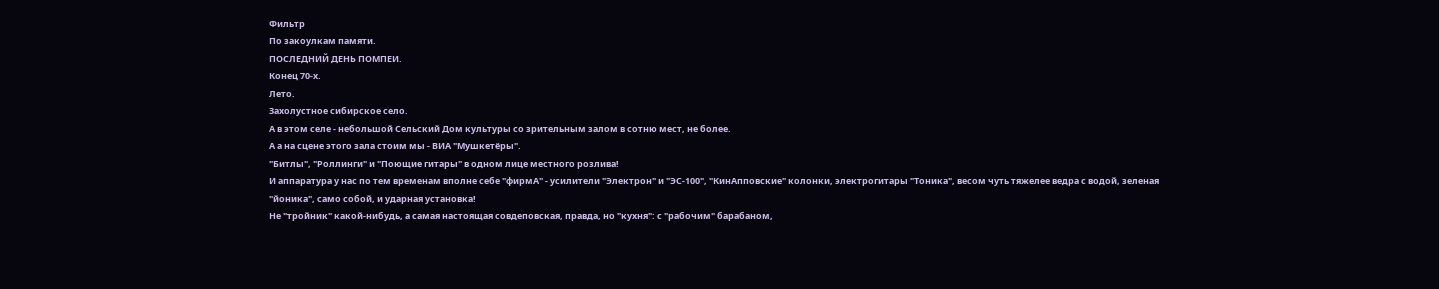Фильтр
По закоулкам памяти.
ПОСЛЕДНИЙ ДЕНЬ ПОМПЕИ.
Конец 70-х.
Лето.
Захолустное сибирское село.
А в этом селе - небольшой Сельский Дом культуры со зрительным залом в сотню мест, не более.
А а на сцене этого зала стоим мы - ВИА "Мушкетёры".
"Битлы", "Роллинги" и "Поющие гитары" в одном лице местного розлива!
И аппаратура у нас по тем временам вполне себе "фирмА" - усилители "Электрон" и "ЭС-100", "КинАпповские" колонки, электрогитары "Тоника", весом чуть тяжелее ведра с водой, зеленая "йоника", само собой, и ударная установка!
Не "тройник" какой-нибудь, а самая настоящая совдеповская, правда, но "кухня": с "рабочим" барабаном,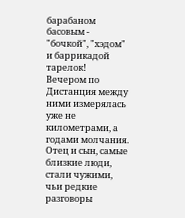барабаном басовым - "бочкой", "хэдом" и баррикадой тарелок!
Вечером по
Дистанция между ними измерялась уже не километрами, а годами молчания. Отец и сын, самые близкие люди, стали чужими, чьи редкие разговоры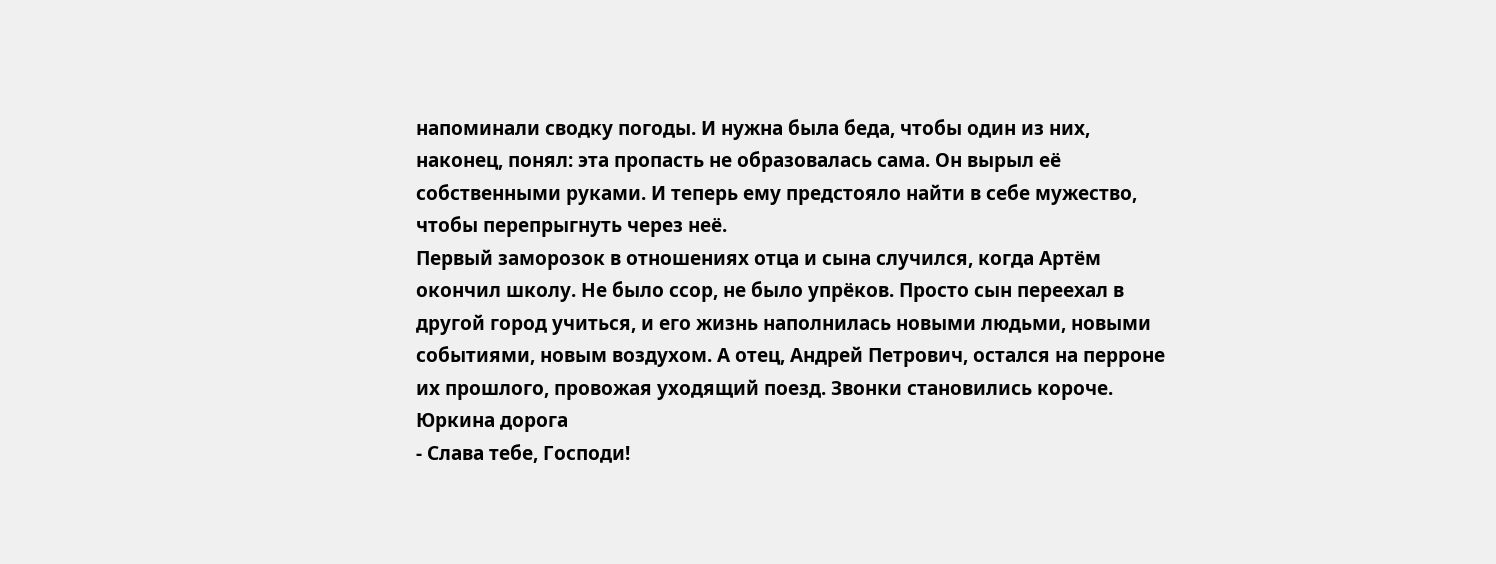напоминали сводку погоды. И нужна была беда, чтобы один из них, наконец, понял: эта пропасть не образовалась сама. Он вырыл её собственными руками. И теперь ему предстояло найти в себе мужество, чтобы перепрыгнуть через неё.
Первый заморозок в отношениях отца и сына случился, когда Артём окончил школу. Не было ссор, не было упрёков. Просто сын переехал в другой город учиться, и его жизнь наполнилась новыми людьми, новыми событиями, новым воздухом. А отец, Андрей Петрович, остался на перроне их прошлого, провожая уходящий поезд. Звонки становились короче.
Юркина дорога
- Слава тебе, Господи!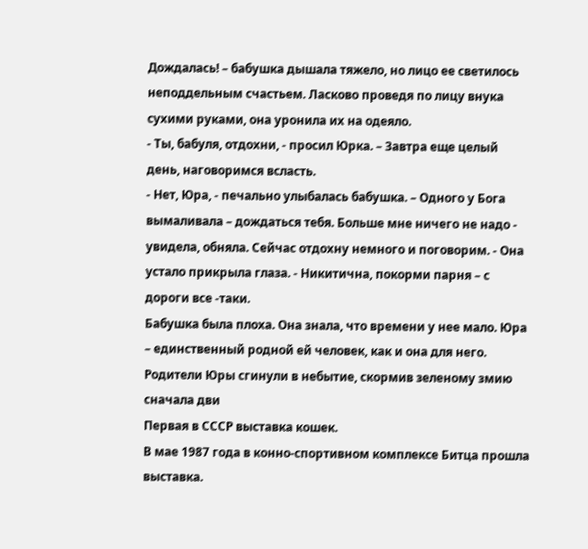Дождалась! – бабушка дышала тяжело, но лицо ее светилось неподдельным счастьем. Ласково проведя по лицу внука сухими руками, она уронила их на одеяло.
- Ты, бабуля, отдохни, - просил Юрка. – Завтра еще целый день, наговоримся всласть.
- Нет, Юра, - печально улыбалась бабушка. – Одного у Бога вымаливала – дождаться тебя. Больше мне ничего не надо - увидела, обняла. Сейчас отдохну немного и поговорим. - Она устало прикрыла глаза. - Никитична, покорми парня – с дороги все -таки.
Бабушка была плоха. Она знала, что времени у нее мало. Юра – единственный родной ей человек, как и она для него. Родители Юры сгинули в небытие, скормив зеленому змию сначала дви
Первая в СССР выставка кошек.
В мае 1987 года в конно-спортивном комплексе Битца прошла выставка.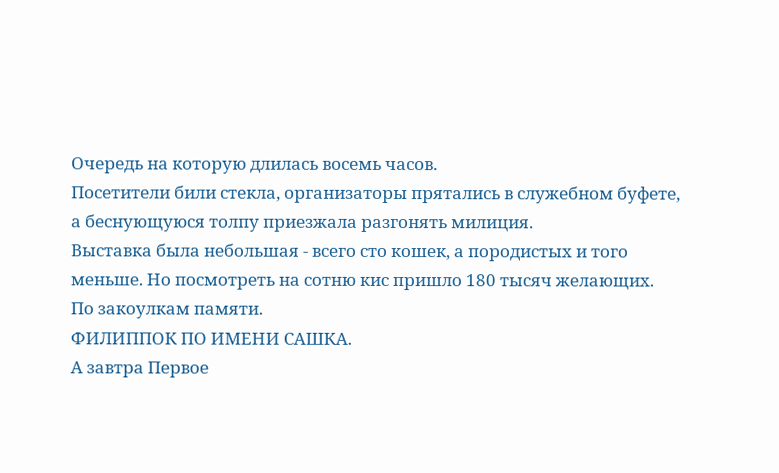Очередь на которую длилась восемь часов.
Посетители били стекла, организаторы прятались в служебном буфете, а беснующуюся толпу приезжала разгонять милиция.
Выставка была небольшая - всего сто кошек, а породистых и того меньше. Но посмотреть на сотню кис пришло 180 тысяч желающих.
По закоулкам памяти.
ФИЛИППОК ПО ИМЕНИ САШКА.
А завтра Первое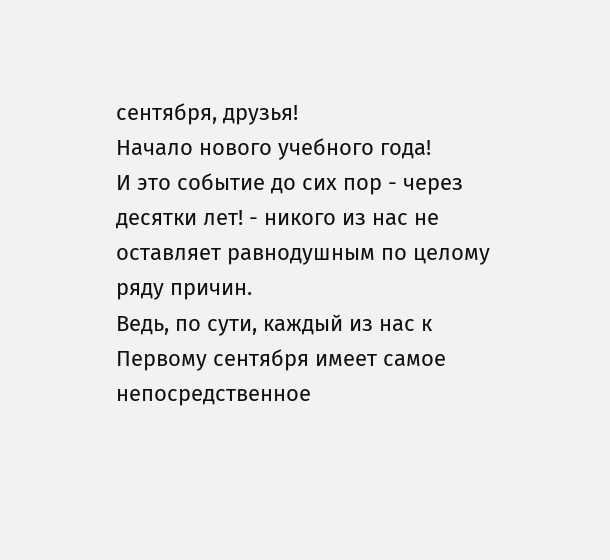сентября, друзья!
Начало нового учебного года!
И это событие до сих пор - через десятки лет! - никого из нас не оставляет равнодушным по целому ряду причин.
Ведь, по сути, каждый из нас к Первому сентября имеет самое непосредственное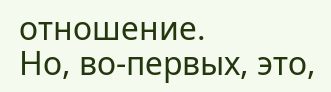отношение.
Но, во-первых, это,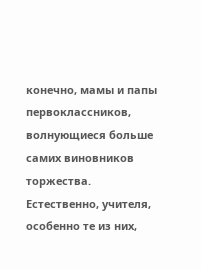конечно, мамы и папы первоклассников, волнующиеся больше самих виновников торжества.
Естественно, учителя, особенно те из них,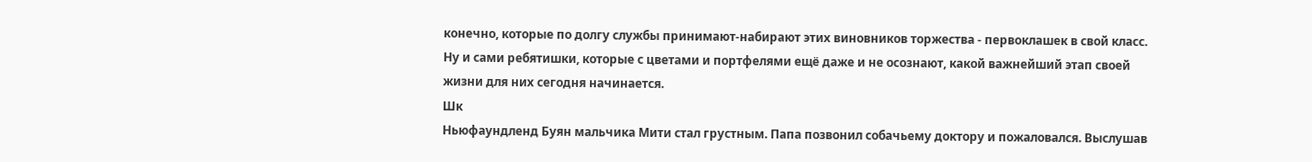конечно, которые по долгу службы принимают-набирают этих виновников торжества - первоклашек в свой класс.
Ну и сами ребятишки, которые с цветами и портфелями ещё даже и не осознают, какой важнейший этап своей жизни для них сегодня начинается.
Шк
Ньюфаундленд Буян мальчика Мити стал грустным. Папа позвонил собачьему доктору и пожаловался. Выслушав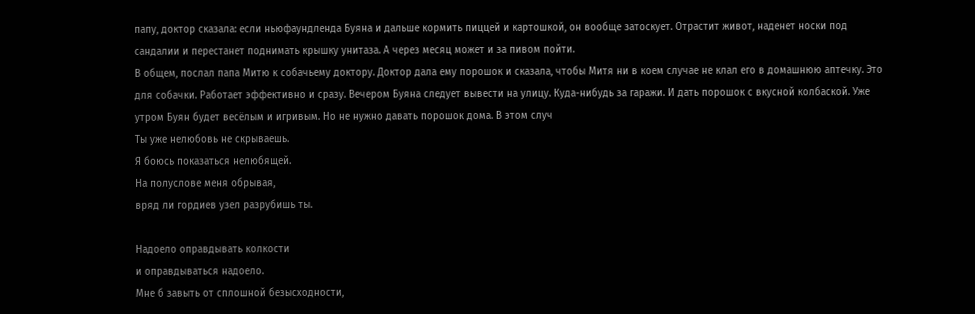папу, доктор сказала: если ньюфаундленда Буяна и дальше кормить пиццей и картошкой, он вообще затоскует. Отрастит живот, наденет носки под сандалии и перестанет поднимать крышку унитаза. А через месяц может и за пивом пойти.
В общем, послал папа Митю к собачьему доктору. Доктор дала ему порошок и сказала, чтобы Митя ни в коем случае не клал его в домашнюю аптечку. Это для собачки. Работает эффективно и сразу. Вечером Буяна следует вывести на улицу. Куда-нибудь за гаражи. И дать порошок с вкусной колбаской. Уже утром Буян будет весёлым и игривым. Но не нужно давать порошок дома. В этом случ
Ты уже нелюбовь не скрываешь.
Я боюсь показаться нелюбящей.
На полуслове меня обрывая,
вряд ли гордиев узел разрубишь ты.

Надоело оправдывать колкости
и оправдываться надоело.
Мне б завыть от сплошной безысходности,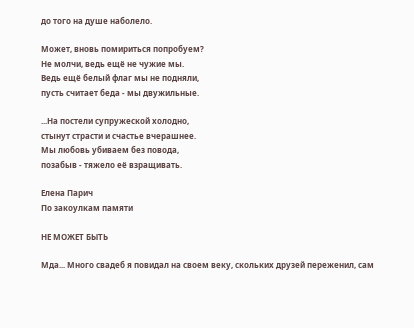до того на душе наболело.

Может, вновь помириться попробуем?
Не молчи, ведь ещё не чужие мы.
Ведь ещё белый флаг мы не подняли,
пусть считает беда - мы двужильные.

...На постели супружеской холодно,
стынут страсти и счастье вчерашнее.
Мы любовь убиваем без повода,
позабыв - тяжело её взращивать.

Елена Парич
По закоулкам памяти

НЕ МОЖЕТ БЫТЬ

Мда... Много свадеб я повидал на своем веку, скольких друзей переженил, сам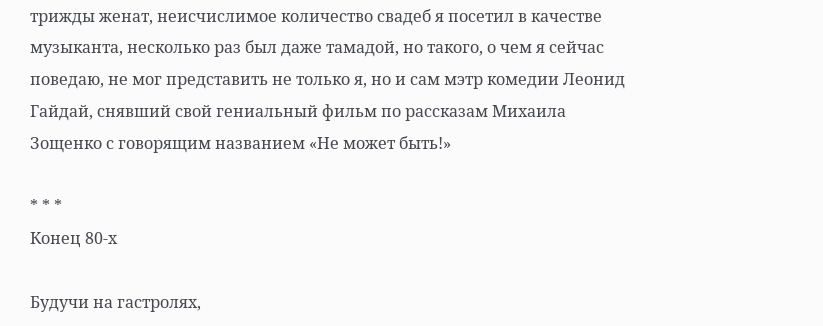трижды женат, неисчислимое количество свадеб я посетил в качестве музыканта, несколько раз был даже тамадой, но такого, о чем я сейчас поведаю, не мог представить не только я, но и сам мэтр комедии Леонид Гайдай, снявший свой гениальный фильм по рассказам Михаила Зощенко с говорящим названием «Не может быть!»

* * *
Конец 80-х

Будучи на гастролях,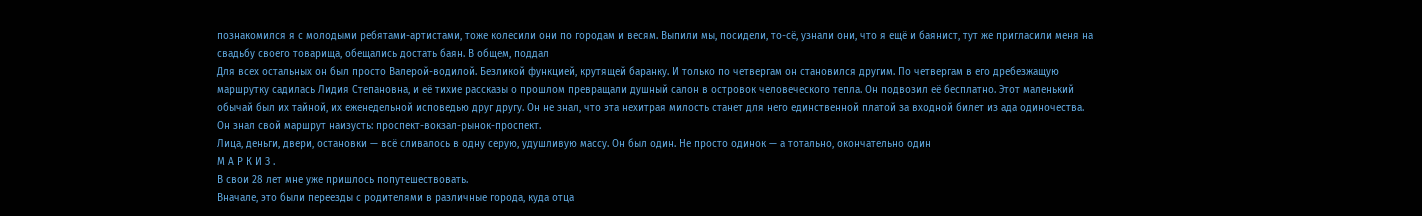познакомился я с молодыми ребятами-артистами, тоже колесили они по городам и весям. Выпили мы, посидели, то-сё, узнали они, что я ещё и баянист, тут же пригласили меня на свадьбу своего товарища, обещались достать баян. В общем, поддал
Для всех остальных он был просто Валерой-водилой. Безликой функцией, крутящей баранку. И только по четвергам он становился другим. По четвергам в его дребезжащую маршрутку садилась Лидия Степановна, и её тихие рассказы о прошлом превращали душный салон в островок человеческого тепла. Он подвозил её бесплатно. Этот маленький обычай был их тайной, их еженедельной исповедью друг другу. Он не знал, что эта нехитрая милость станет для него единственной платой за входной билет из ада одиночества.
Он знал свой маршрут наизусть: проспект-вокзал-рынок-проспект.
Лица, деньги, двери, остановки — всё сливалось в одну серую, удушливую массу. Он был один. Не просто одинок — а тотально, окончательно один
М А Р К И З .
В свои 28 лет мне уже пришлось попутешествовать.
Вначале, это были переезды с родителями в различные города, куда отца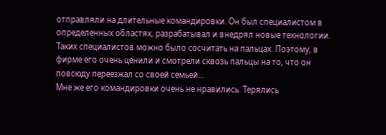отправляли на длительные командировки. Он был специалистом в определенных областях, разрабатывал и внедрял новые технологии. Таких специалистов можно было сосчитать на пальцах. Поэтому, в фирме его очень ценили и смотрели сквозь пальцы на то, что он повсюду переезжал со своей семьей...
Мне же его командировки очень не нравились. Терялись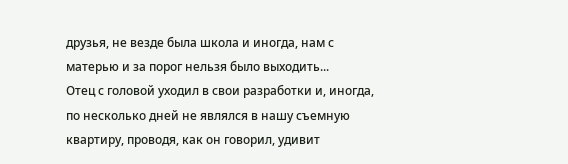друзья, не везде была школа и иногда, нам с матерью и за порог нельзя было выходить...
Отец с головой уходил в свои разработки и, иногда, по несколько дней не являлся в нашу съемную квартиру, проводя, как он говорил, удивит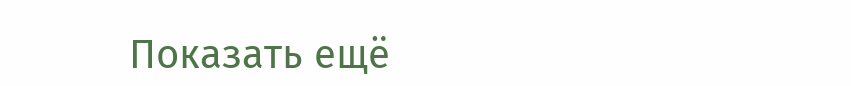Показать ещё